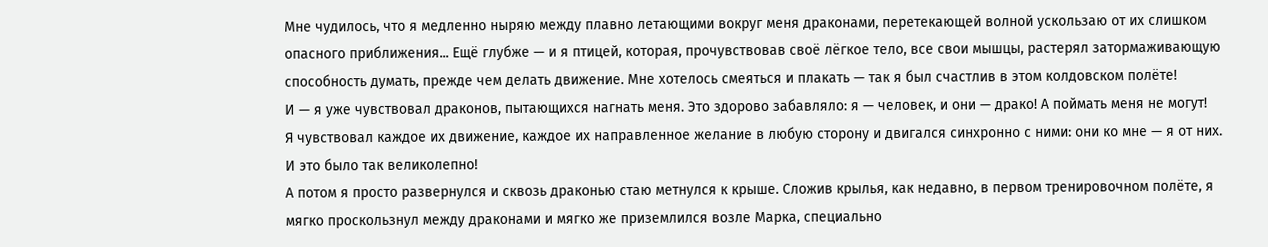Мне чудилось, что я медленно ныряю между плавно летающими вокруг меня драконами, перетекающей волной ускользаю от их слишком опасного приближения... Ещё глубже — и я птицей, которая, прочувствовав своё лёгкое тело, все свои мышцы, растерял затормаживающую способность думать, прежде чем делать движение. Мне хотелось смеяться и плакать — так я был счастлив в этом колдовском полёте!
И — я уже чувствовал драконов, пытающихся нагнать меня. Это здорово забавляло: я — человек, и они — драко! А поймать меня не могут!
Я чувствовал каждое их движение, каждое их направленное желание в любую сторону и двигался синхронно с ними: они ко мне — я от них. И это было так великолепно!
А потом я просто развернулся и сквозь драконью стаю метнулся к крыше. Сложив крылья, как недавно, в первом тренировочном полёте, я мягко проскользнул между драконами и мягко же приземлился возле Марка, специально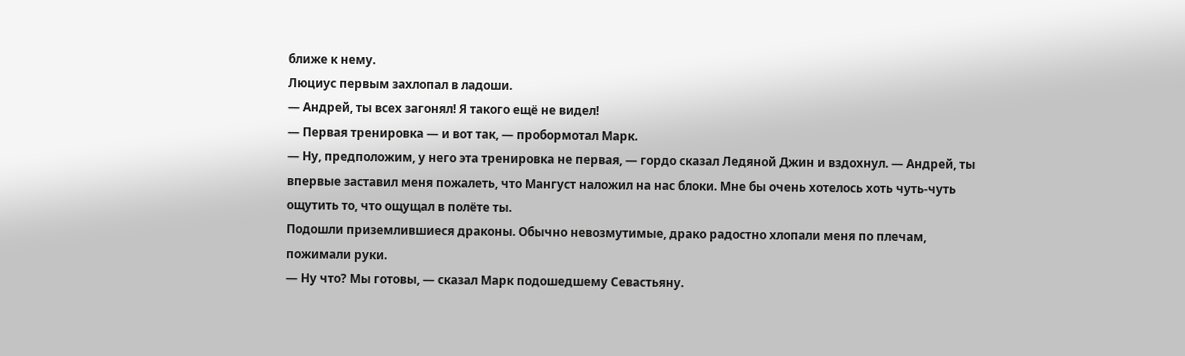ближе к нему.
Люциус первым захлопал в ладоши.
— Андрей, ты всех загонял! Я такого ещё не видел!
— Первая тренировка — и вот так, — пробормотал Марк.
— Ну, предположим, у него эта тренировка не первая, — гордо сказал Ледяной Джин и вздохнул. — Андрей, ты впервые заставил меня пожалеть, что Мангуст наложил на нас блоки. Мне бы очень хотелось хоть чуть-чуть ощутить то, что ощущал в полёте ты.
Подошли приземлившиеся драконы. Обычно невозмутимые, драко радостно хлопали меня по плечам, пожимали руки.
— Ну что? Мы готовы, — сказал Марк подошедшему Севастьяну.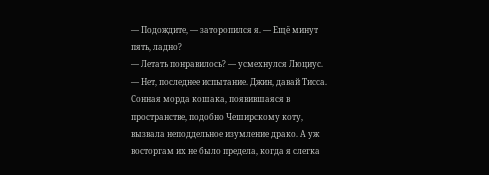— Подождите, — заторопился я. — Ещё минут пять, ладно?
— Летать понравилось? — усмехнулся Люциус.
— Нет, последнее испытание. Джин, давай Тисса.
Сонная морда кошака, появившаяся в пространстве, подобно Чеширскому коту, вызвала неподдельное изумление драко. А уж восторгам их не было предела, когда я слегка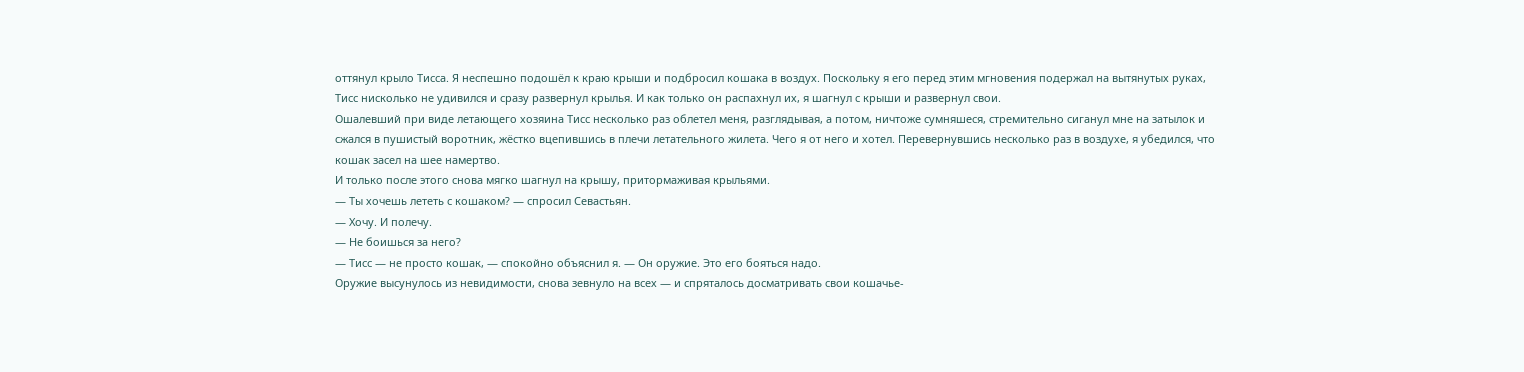оттянул крыло Тисса. Я неспешно подошёл к краю крыши и подбросил кошака в воздух. Поскольку я его перед этим мгновения подержал на вытянутых руках, Тисс нисколько не удивился и сразу развернул крылья. И как только он распахнул их, я шагнул с крыши и развернул свои.
Ошалевший при виде летающего хозяина Тисс несколько раз облетел меня, разглядывая, а потом, ничтоже сумняшеся, стремительно сиганул мне на затылок и сжался в пушистый воротник, жёстко вцепившись в плечи летательного жилета. Чего я от него и хотел. Перевернувшись несколько раз в воздухе, я убедился, что кошак засел на шее намертво.
И только после этого снова мягко шагнул на крышу, притормаживая крыльями.
— Ты хочешь лететь с кошаком? — спросил Севастьян.
— Хочу. И полечу.
— Не боишься за него?
— Тисс — не просто кошак, — спокойно объяснил я. — Он оружие. Это его бояться надо.
Оружие высунулось из невидимости, снова зевнуло на всех — и спряталось досматривать свои кошачье-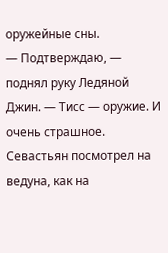оружейные сны.
— Подтверждаю, — поднял руку Ледяной Джин. — Тисс — оружие. И очень страшное.
Севастьян посмотрел на ведуна, как на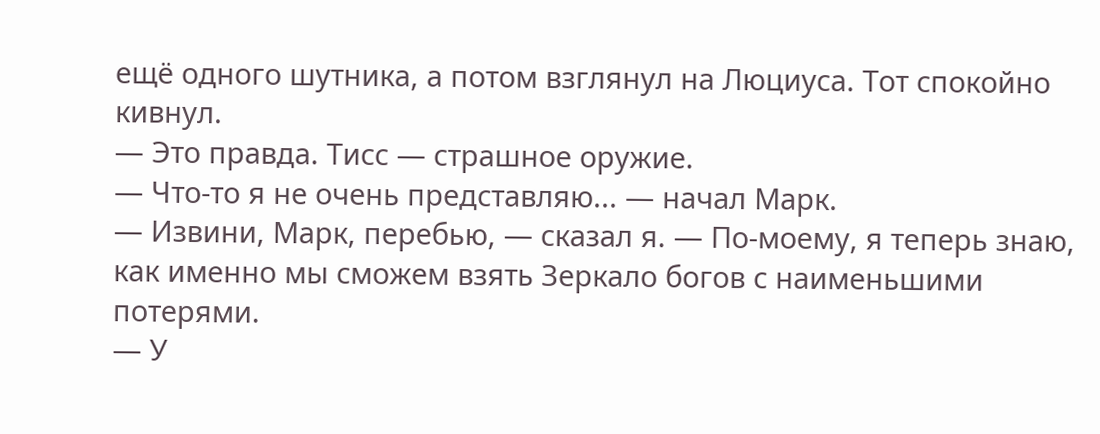ещё одного шутника, а потом взглянул на Люциуса. Тот спокойно кивнул.
— Это правда. Тисс — страшное оружие.
— Что-то я не очень представляю... — начал Марк.
— Извини, Марк, перебью, — сказал я. — По-моему, я теперь знаю, как именно мы сможем взять Зеркало богов с наименьшими потерями.
— У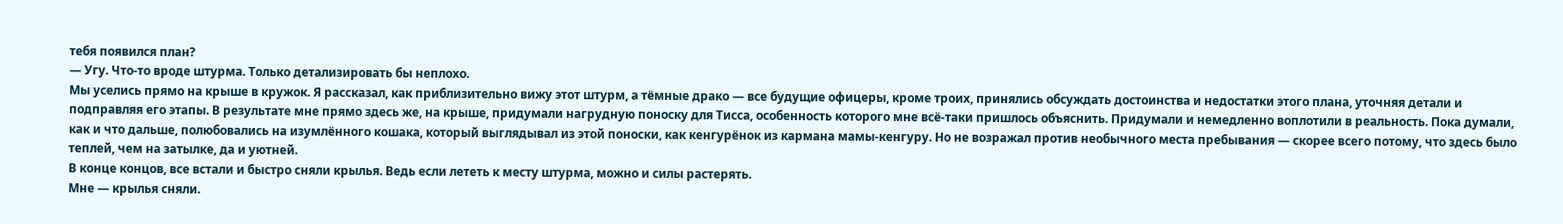тебя появился план?
— Угу. Что-то вроде штурма. Только детализировать бы неплохо.
Мы уселись прямо на крыше в кружок. Я рассказал, как приблизительно вижу этот штурм, а тёмные драко — все будущие офицеры, кроме троих, принялись обсуждать достоинства и недостатки этого плана, уточняя детали и подправляя его этапы. В результате мне прямо здесь же, на крыше, придумали нагрудную поноску для Тисса, особенность которого мне всё-таки пришлось объяснить. Придумали и немедленно воплотили в реальность. Пока думали, как и что дальше, полюбовались на изумлённого кошака, который выглядывал из этой поноски, как кенгурёнок из кармана мамы-кенгуру. Но не возражал против необычного места пребывания — скорее всего потому, что здесь было теплей, чем на затылке, да и уютней.
В конце концов, все встали и быстро сняли крылья. Ведь если лететь к месту штурма, можно и силы растерять.
Мне — крылья сняли.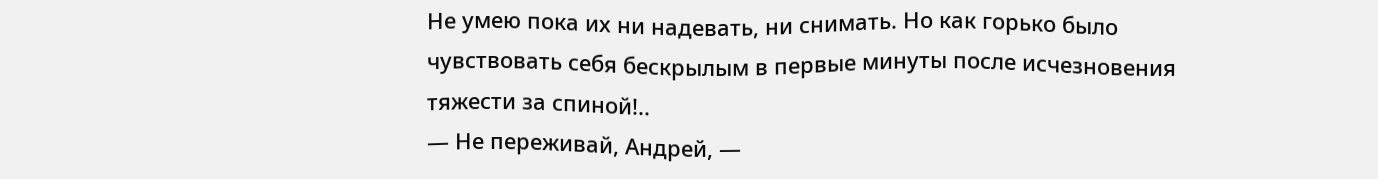Не умею пока их ни надевать, ни снимать. Но как горько было чувствовать себя бескрылым в первые минуты после исчезновения тяжести за спиной!..
— Не переживай, Андрей, —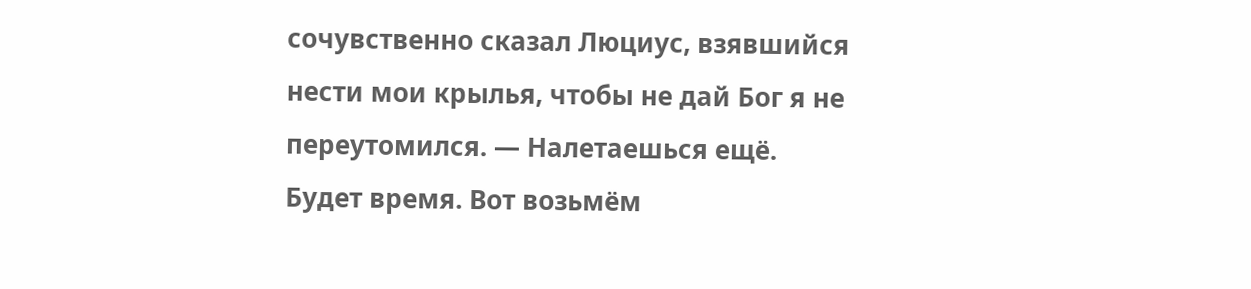сочувственно сказал Люциус, взявшийся нести мои крылья, чтобы не дай Бог я не переутомился. — Налетаешься ещё. Будет время. Вот возьмём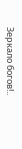Зеркало богов!..